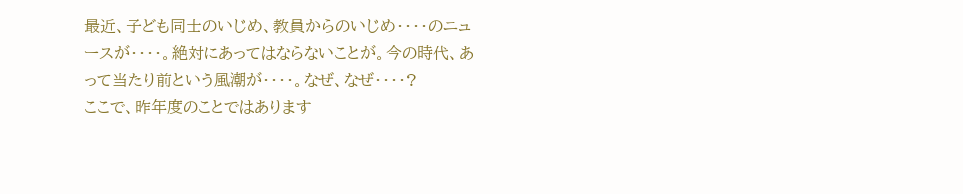最近、子ども同士のいじめ、教員からのいじめ・・・・のニュースが・・・・。絶対にあってはならないことが。今の時代、あって当たり前という風潮が・・・・。なぜ、なぜ・・・・?
ここで、昨年度のことではあります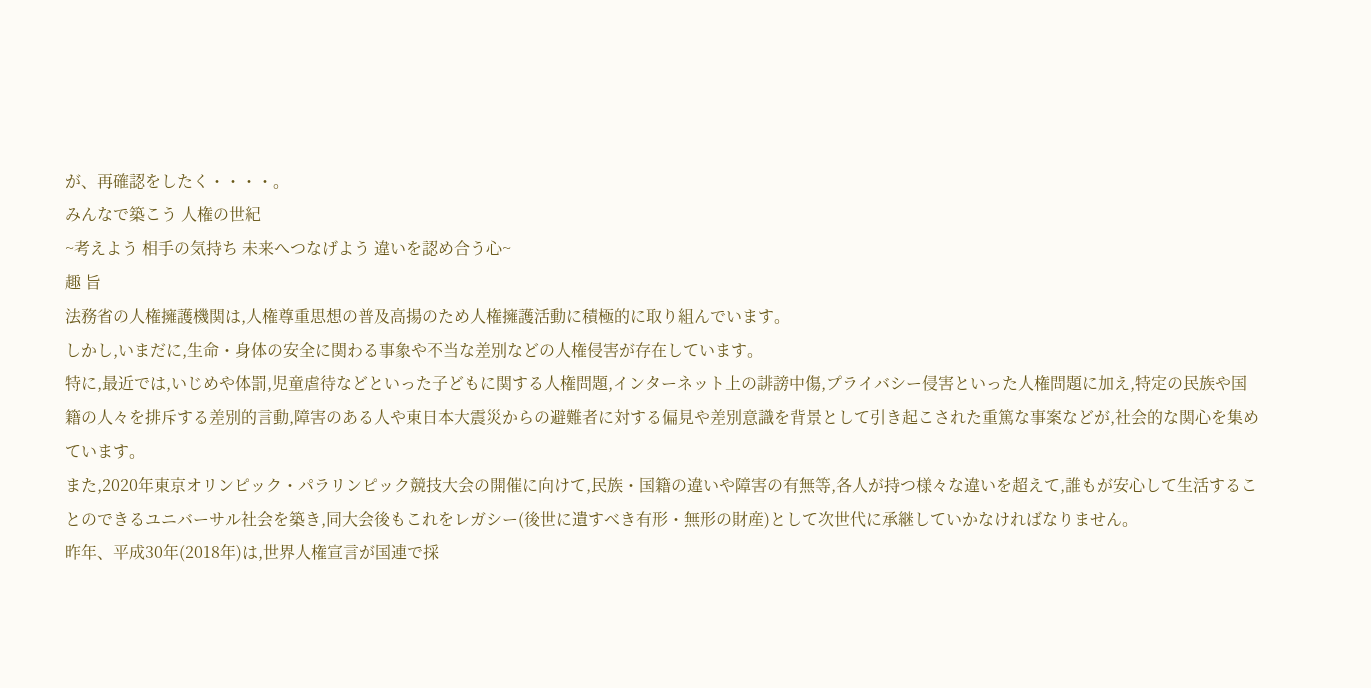が、再確認をしたく・・・・。
みんなで築こう 人権の世紀
~考えよう 相手の気持ち 未来へつなげよう 違いを認め合う心~
趣 旨
法務省の人権擁護機関は,人権尊重思想の普及高揚のため人権擁護活動に積極的に取り組んでいます。
しかし,いまだに,生命・身体の安全に関わる事象や不当な差別などの人権侵害が存在しています。
特に,最近では,いじめや体罰,児童虐待などといった子どもに関する人権問題,インターネット上の誹謗中傷,プライバシー侵害といった人権問題に加え,特定の民族や国籍の人々を排斥する差別的言動,障害のある人や東日本大震災からの避難者に対する偏見や差別意識を背景として引き起こされた重篤な事案などが,社会的な関心を集めています。
また,2020年東京オリンピック・パラリンピック競技大会の開催に向けて,民族・国籍の違いや障害の有無等,各人が持つ様々な違いを超えて,誰もが安心して生活することのできるユニバーサル社会を築き,同大会後もこれをレガシー(後世に遺すべき有形・無形の財産)として次世代に承継していかなければなりません。
昨年、平成30年(2018年)は,世界人権宣言が国連で採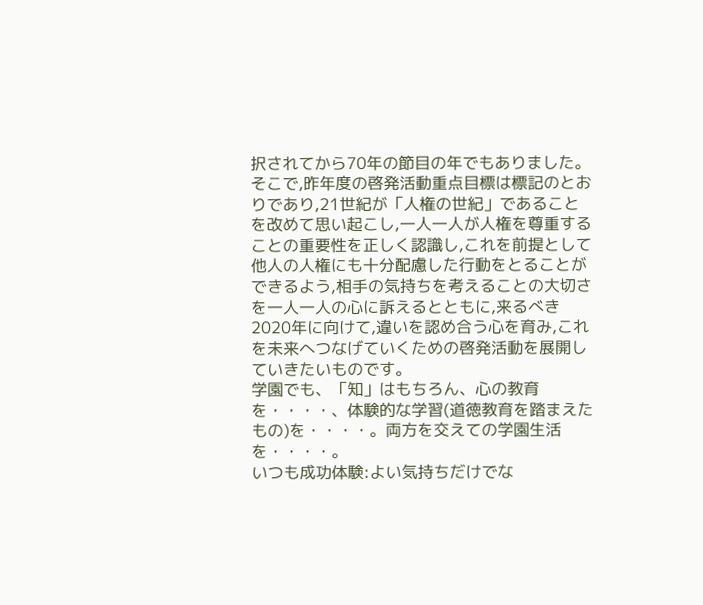択されてから70年の節目の年でもありました。
そこで,昨年度の啓発活動重点目標は標記のとおりであり,21世紀が「人権の世紀」であることを改めて思い起こし,一人一人が人権を尊重することの重要性を正しく認識し,これを前提として他人の人権にも十分配慮した行動をとることができるよう,相手の気持ちを考えることの大切さを一人一人の心に訴えるとともに,来るべき2020年に向けて,違いを認め合う心を育み,これを未来へつなげていくための啓発活動を展開していきたいものです。
学園でも、「知」はもちろん、心の教育を・・・・、体験的な学習(道徳教育を踏まえたもの)を・・・・。両方を交えての学園生活を・・・・。
いつも成功体験:よい気持ちだけでな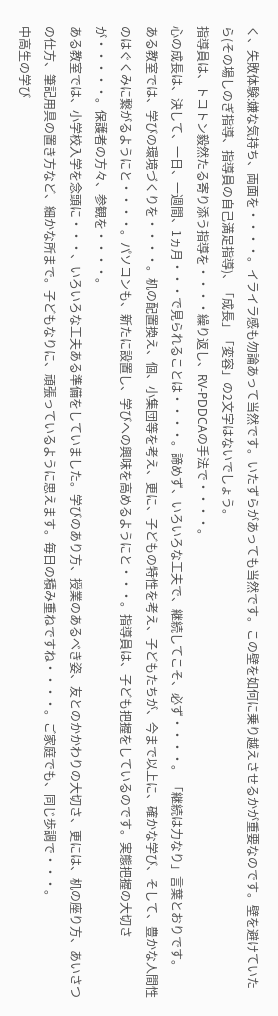く、失敗体験:嫌な気持ち、両面を・・・・。イライラ感も勿論あって当然です。いたずらがあっても当然です。この壁を如何に乗り越えさせるかが重要なのです。壁を避けていたら(その場しのぎ指導、指導員の自己満足指導)、「成長」「変容」の2文字はないでしょう。
指導員は、トコトン毅然たる寄り添う指導を・・・・繰り返し、RV-PDDCAの手法で・・・・。
心の成長は、決して、一日、一週間、1ヵ月・・・で見られることは・・・・。諦めず、いろいろな工夫で、継続してこそ、必ず・・・・。 「継続は力なり」言葉とおりです。
ある教室では、学びの環境づくりを・・・・。机の配置換え、個、小集団等を考え、更に、子どもの特性を考え、子どもたちが、今まで以上に、確かな学び、そして、豊かな人間性のはぐくみに繋がるようにと・・・・。パソコンも、新たに設置し、学びへの興味を高めるようにと・・・。指導員は、子ども把握をしているのです。実態把握の大切さが・・・・・。保護者の方々、参観を・・・・。
ある教室では、小学校入学を念頭に・・・、いろいろな工夫ある準備をしていました。学びのあり方、授業のあるべき姿、友とのかかわりの大切さ、更には、机の座り方、あいさつの仕方、筆記用具の置き方など、細かな所まで。子どもなりに、頑張っているように思えます。毎日の積み重ねですね・・・・。ご家庭でも、同じ歩調で・・・。
中高生の学び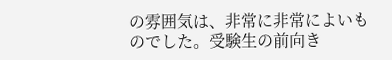の雰囲気は、非常に非常によいものでした。受験生の前向き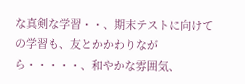な真剣な学習・・、期末テストに向けての学習も、友とかかわりながら・・・・・、和やかな雰囲気、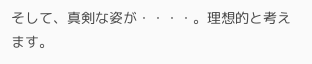そして、真剣な姿が・・・・。理想的と考えます。